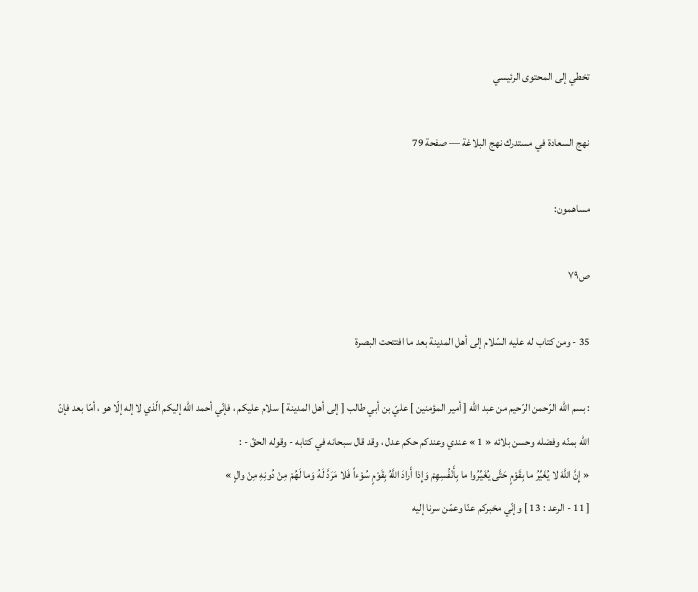تخطي إلى المحتوى الرئيسي

نهج السعادة في مستدرك نهج البلاغة — صفحة 79

مساهمون:

ص٧٩

35 - ومن كتاب له عليه السّلام إلى أهل المدينة بعد ما افتتحت البصرة

: بسم اللّه الرّحمن الرّحيم من عبد اللّه [ أمير المؤمنين ] عليّ بن أبي طالب [ إلى أهل المدينة ] سلام عليكم ، فإنّي أحمد اللّه إليكم الّذي لا إله إلّا هو ، أمّا بعد فإنّ اللّه بمنّه وفضله وحسن بلائه « 1 » عندي وعندكم حكم عدل ، وقد قال سبحانه في كتابه - وقوله الحقّ - :
« إِنَّ اللَّهَ لا يُغَيِّرُ ما بِقَوْمٍ حَتَّى يُغَيِّرُوا ما بِأَنْفُسِهِمْ وَإِذا أَرادَ اللَّهُ بِقَوْمٍ سُوْءاً فَلا مَرَدَّ لَهُ وَما لَهُمْ مِنْ دُونِهِ مِنْ والٍ »
[ 11 - الرعد : 13 ] وإنّي مخبركم عنّا وعمّن سرنا إليه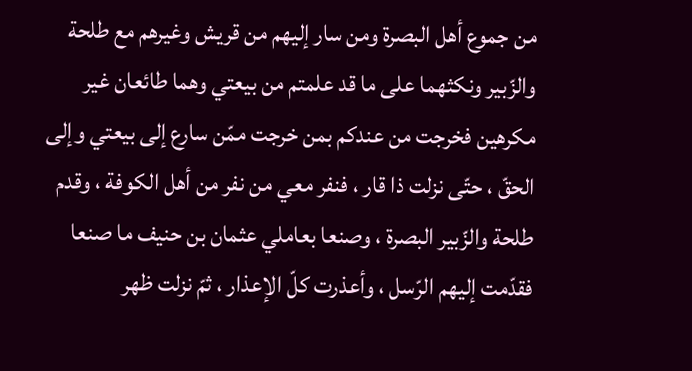من جموع أهل البصرة ومن سار إليهم من قريش وغيرهم مع طلحة والزّبير ونكثهما على ما قد علمتم من بيعتي وهما طائعان غير مكرهين فخرجت من عندكم بمن خرجت ممّن سارع إلى بيعتي وإلى الحقّ ، حتّى نزلت ذا قار ، فنفر معي من نفر من أهل الكوفة ، وقدم طلحة والزّبير البصرة ، وصنعا بعاملي عثمان بن حنيف ما صنعا فقدّمت إليهم الرّسل ، وأعذرت كلّ الإعذار ، ثمّ نزلت ظهر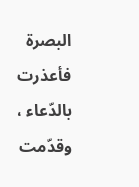البصرة فأعذرت بالدّعاء ، وقدّمت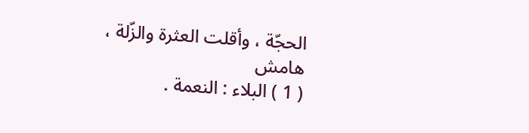الحجّة ، وأقلت العثرة والزّلة ،
هامش
( 1 ) البلاء : النعمة .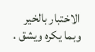الاختبار بالخير وبما يكره ويشق .